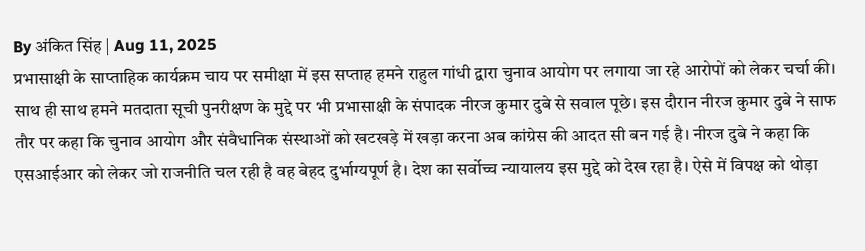By अंकित सिंह | Aug 11, 2025
प्रभासाक्षी के साप्ताहिक कार्यक्रम चाय पर समीक्षा में इस सप्ताह हमने राहुल गांधी द्वारा चुनाव आयोग पर लगाया जा रहे आरोपों को लेकर चर्चा की। साथ ही साथ हमने मतदाता सूची पुनरीक्षण के मुद्दे पर भी प्रभासाक्षी के संपादक नीरज कुमार दुबे से सवाल पूछे। इस दौरान नीरज कुमार दुबे ने साफ तौर पर कहा कि चुनाव आयोग और संवैधानिक संस्थाओं को खटखड़े में खड़ा करना अब कांग्रेस की आदत सी बन गई है। नीरज दुबे ने कहा कि एसआईआर को लेकर जो राजनीति चल रही है वह बेहद दुर्भाग्यपूर्ण है। देश का सर्वोच्च न्यायालय इस मुद्दे को देख रहा है। ऐसे में विपक्ष को थोड़ा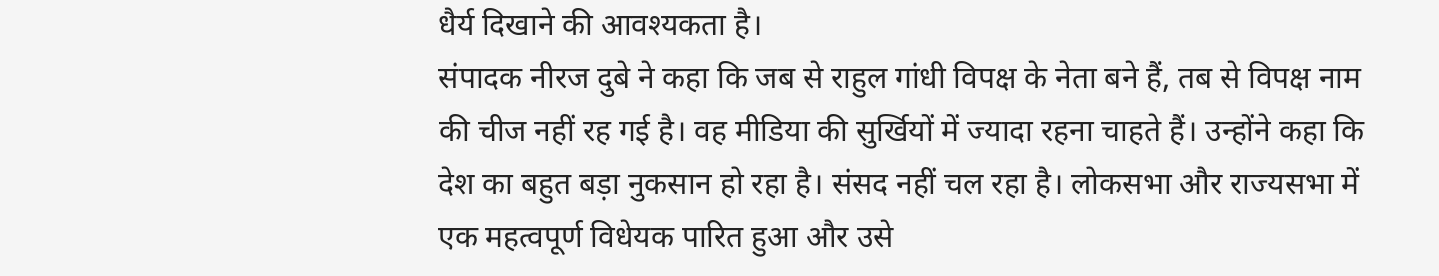धैर्य दिखाने की आवश्यकता है।
संपादक नीरज दुबे ने कहा कि जब से राहुल गांधी विपक्ष के नेता बने हैं, तब से विपक्ष नाम की चीज नहीं रह गई है। वह मीडिया की सुर्खियों में ज्यादा रहना चाहते हैं। उन्होंने कहा कि देश का बहुत बड़ा नुकसान हो रहा है। संसद नहीं चल रहा है। लोकसभा और राज्यसभा में एक महत्वपूर्ण विधेयक पारित हुआ और उसे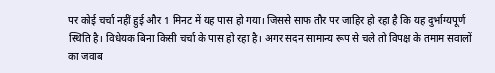पर कोई चर्चा नहीं हुई और 1 मिनट में यह पास हो गया। जिससे साफ तौर पर जाहिर हो रहा है कि यह दुर्भाग्यपूर्ण स्थिति है। विधेयक बिना किसी चर्चा के पास हो रहा है। अगर सदन सामान्य रूप से चले तो विपक्ष के तमाम सवालों का जवाब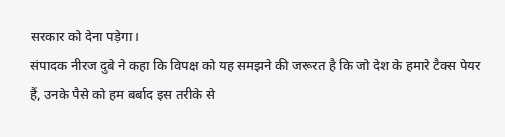सरकार को देना पड़ेगा।
संपादक नीरज दुबे ने कहा कि विपक्ष को यह समझने की जरूरत है कि जो देश के हमारे टैक्स पेयर हैं, उनके पैसे को हम बर्बाद इस तरीके से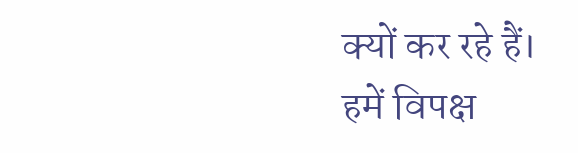क्यों कर रहे हैं। हमें विपक्ष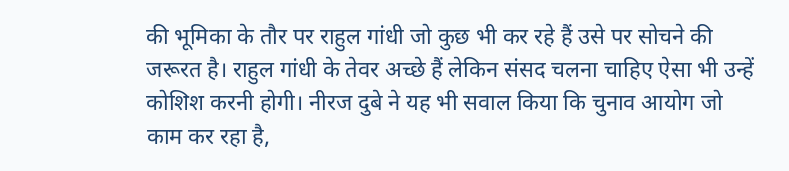की भूमिका के तौर पर राहुल गांधी जो कुछ भी कर रहे हैं उसे पर सोचने की जरूरत है। राहुल गांधी के तेवर अच्छे हैं लेकिन संसद चलना चाहिए ऐसा भी उन्हें कोशिश करनी होगी। नीरज दुबे ने यह भी सवाल किया कि चुनाव आयोग जो काम कर रहा है,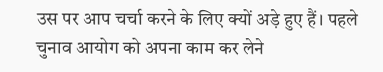उस पर आप चर्चा करने के लिए क्यों अड़े हुए हैं। पहले चुनाव आयोग को अपना काम कर लेने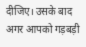दीजिए। उसके बाद अगर आपको गड़बड़ी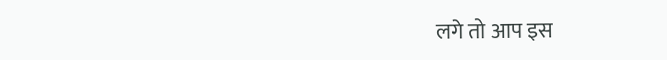लगे तो आप इस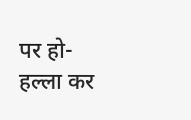पर हो-हल्ला कर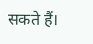सकते हैं।